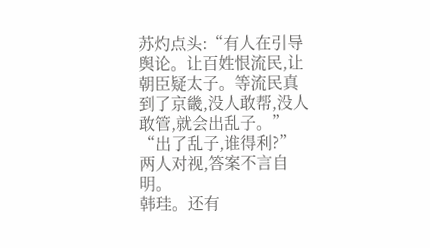苏灼点头:“有人在引导舆论。让百姓恨流民,让朝臣疑太子。等流民真到了京畿,没人敢帮,没人敢管,就会出乱子。”
“出了乱子,谁得利?”
两人对视,答案不言自明。
韩珪。还有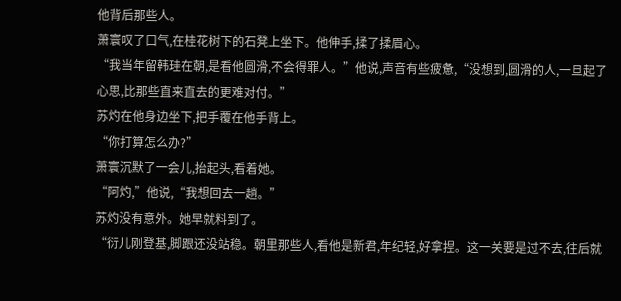他背后那些人。
萧寰叹了口气,在桂花树下的石凳上坐下。他伸手,揉了揉眉心。
“我当年留韩珪在朝,是看他圆滑,不会得罪人。”他说,声音有些疲惫,“没想到,圆滑的人,一旦起了心思,比那些直来直去的更难对付。”
苏灼在他身边坐下,把手覆在他手背上。
“你打算怎么办?”
萧寰沉默了一会儿,抬起头,看着她。
“阿灼,”他说,“我想回去一趟。”
苏灼没有意外。她早就料到了。
“衍儿刚登基,脚跟还没站稳。朝里那些人,看他是新君,年纪轻,好拿捏。这一关要是过不去,往后就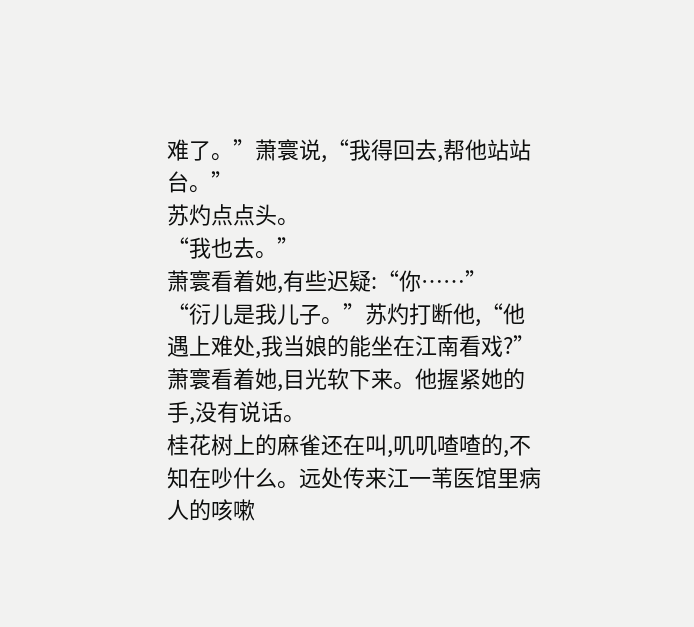难了。”萧寰说,“我得回去,帮他站站台。”
苏灼点点头。
“我也去。”
萧寰看着她,有些迟疑:“你……”
“衍儿是我儿子。”苏灼打断他,“他遇上难处,我当娘的能坐在江南看戏?”
萧寰看着她,目光软下来。他握紧她的手,没有说话。
桂花树上的麻雀还在叫,叽叽喳喳的,不知在吵什么。远处传来江一苇医馆里病人的咳嗽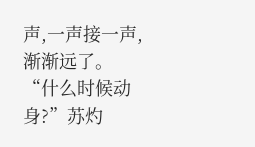声,一声接一声,渐渐远了。
“什么时候动身?”苏灼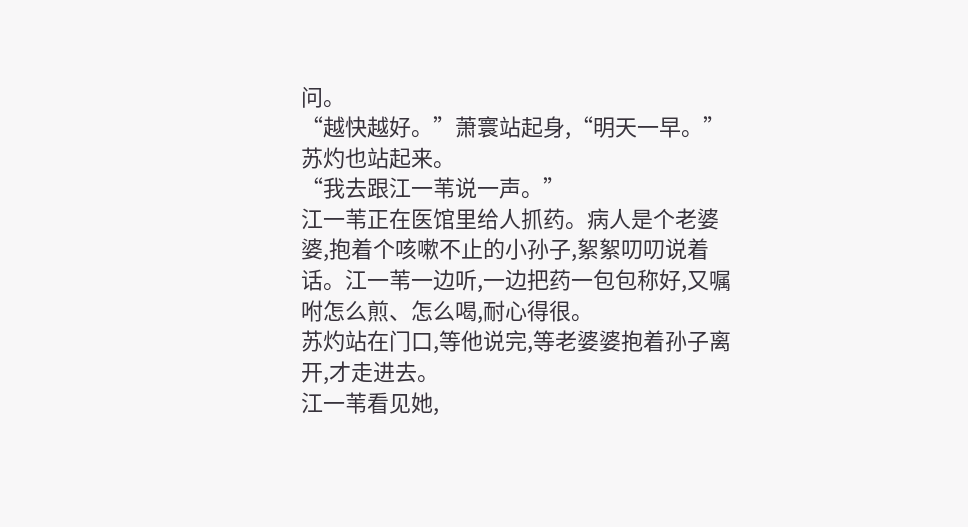问。
“越快越好。”萧寰站起身,“明天一早。”
苏灼也站起来。
“我去跟江一苇说一声。”
江一苇正在医馆里给人抓药。病人是个老婆婆,抱着个咳嗽不止的小孙子,絮絮叨叨说着话。江一苇一边听,一边把药一包包称好,又嘱咐怎么煎、怎么喝,耐心得很。
苏灼站在门口,等他说完,等老婆婆抱着孙子离开,才走进去。
江一苇看见她,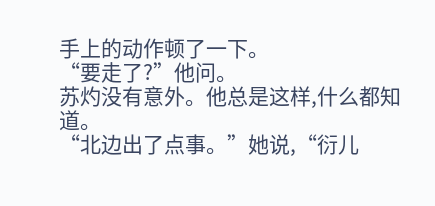手上的动作顿了一下。
“要走了?”他问。
苏灼没有意外。他总是这样,什么都知道。
“北边出了点事。”她说,“衍儿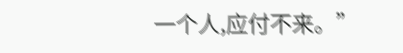一个人,应付不来。”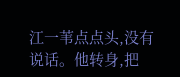江一苇点点头,没有说话。他转身,把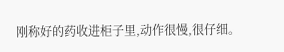刚称好的药收进柜子里,动作很慢,很仔细。